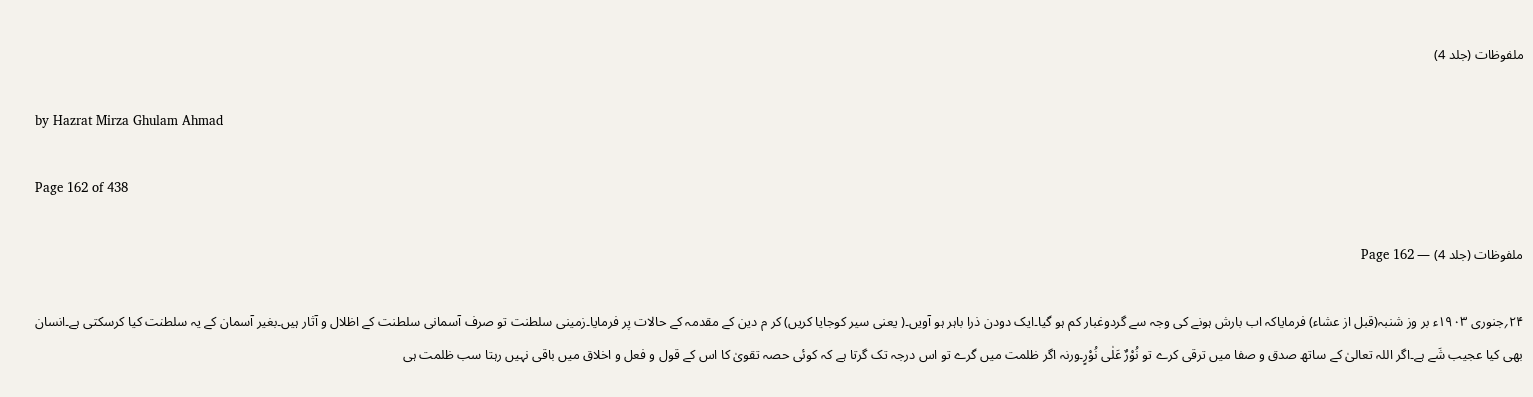ملفوظات (جلد 4)

by Hazrat Mirza Ghulam Ahmad

Page 162 of 438

ملفوظات (جلد 4) — Page 162

۲۴؍جنوری ۱۹۰۳ء بر وز شنبہ(قبل از عشاء) فرمایاکہ اب بارش ہونے کی وجہ سے گردوغبار کم ہو گیا۔ایک دودن ذرا باہر ہو آویں۔( یعنی سیر کوجایا کریں) کر م دین کے مقدمہ کے حالات پر فرمایا۔زمینی سلطنت تو صرف آسمانی سلطنت کے اظلال و آثار ہیں۔بغیر آسمان کے یہ سلطنت کیا کرسکتی ہے۔انسان بھی کیا عجیب شَے ہے۔اگر اللہ تعالیٰ کے ساتھ صدق و صفا میں ترقی کرے تو نُوْرٌ عَلٰى نُوْرٍ۔ورنہ اگر ظلمت میں گرے تو اس درجہ تک گرتا ہے کہ کوئی حصہ تقویٰ کا اس کے قول و فعل و اخلاق میں باقی نہیں رہتا سب ظلمت ہی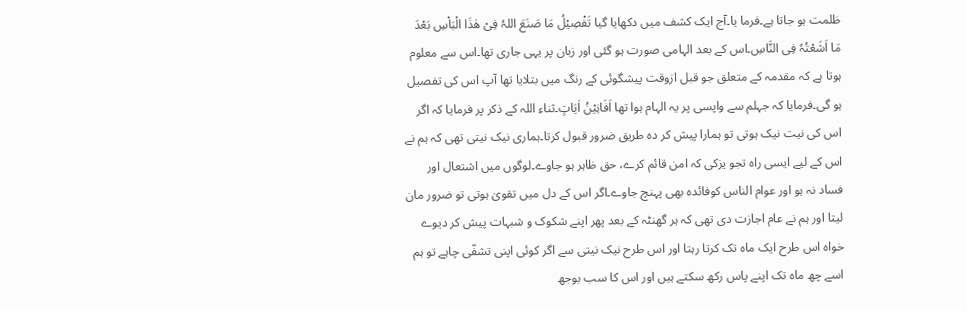ظلمت ہو جاتا ہے۔فرما یا۔آج ایک کشف میں دکھایا گیا تَفْصِیْلُ مَا صَنَعَ اللہُ فِیْ ھٰذَا الْبَاْسِ بَعْدَ مَا اَشَعْتُہٗ فِی النَّاسِ۔اس کے بعد الہامی صورت ہو گئی اور زبان پر یہی جاری تھا۔اس سے معلوم ہوتا ہے کہ مقدمہ کے متعلق جو قبل ازوقت پیشگوئی کے رنگ میں بتلایا تھا آپ اس کی تفصیل ہو گی۔فرمایا کہ جہلم سے واپسی پر یہ الہام ہوا تھا اَفَانِیْنُ اٰیَاتٍ۔ثناء اللہ کے ذکر پر فرمایا کہ اگر اس کی نیت نیک ہوتی تو ہمارا پیش کر دہ طریق ضرور قبول کرتا۔ہماری نیک نیتی تھی کہ ہم نے اس کے لیے ایسی راہ تجو یزکی کہ امن قائم کرے، حق ظاہر ہو جاوے۔لوگوں میں اشتعال اور فساد نہ ہو اور عوام الناس کوفائدہ بھی پہنچ جاوے۔اگر اس کے دل میں تقویٰ ہوتی تو ضرور مان لیتا اور ہم نے عام اجازت دی تھی کہ ہر گھنٹہ کے بعد پھر اپنے شکوک و شبہات پیش کر دیوے خواہ اس طرح ایک ماہ تک کرتا رہتا اور اس طرح نیک نیتی سے اگر کوئی اپنی تشفّی چاہے تو ہم اسے چھ ماہ تک اپنے پاس رکھ سکتے ہیں اور اس کا سب بوجھ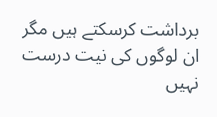برداشت کرسکتے ہیں مگر ان لوگوں کی نیت درست نہیں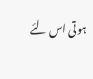ہوتی اس لئے